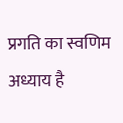प्रगति का स्वणिम अध्याय है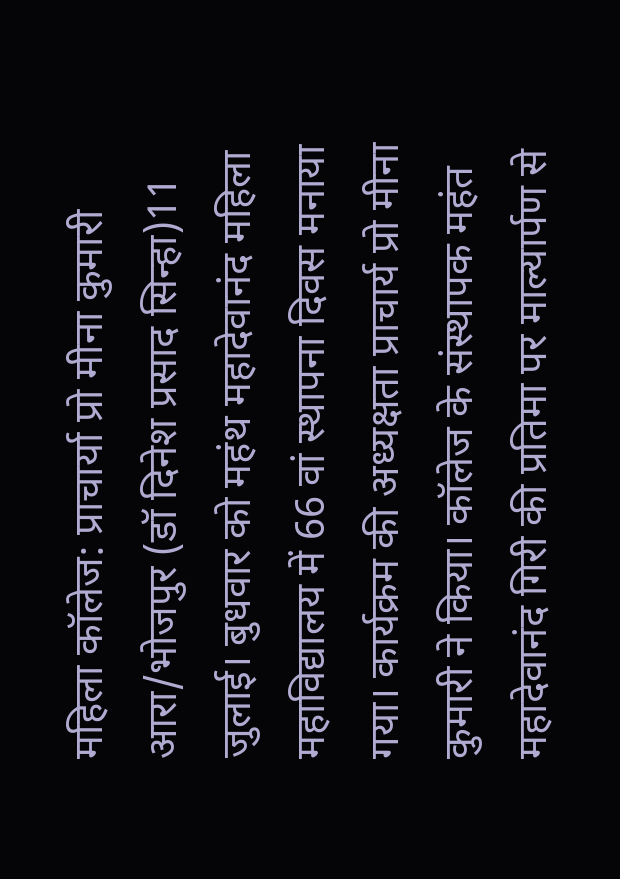महिला कॉलेज: प्राचार्या प्रो मीना कुमारी
आरा/भोजपुर (डॉ दिनेश प्रसाद सिन्हा)11 जुलाई। बुधवार को महंथ महादेवानंद महिला महाविद्यालय में 66 वां स्थापना दिवस मनाया गया। कार्यक्रम की अध्यक्षता प्राचार्य प्रो मीना कुमारी ने किया। कॉलेज के संस्थापक महंत महादेवानंद गिरी की प्रतिमा पर माल्यार्पण से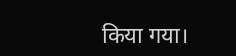किया गया।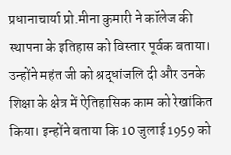प्रधानाचार्या प्रो.मीना कुमारी ने कॉलेज की स्थापना के इतिहास को विस्तार पूर्वक बताया। उन्होंने महंत जी को श्रद्धांजलि दी और उनके शिक्षा के क्षेत्र में ऐतिहासिक काम को रेखांकित किया। इन्होंने बताया कि 10 जुलाई 1959 को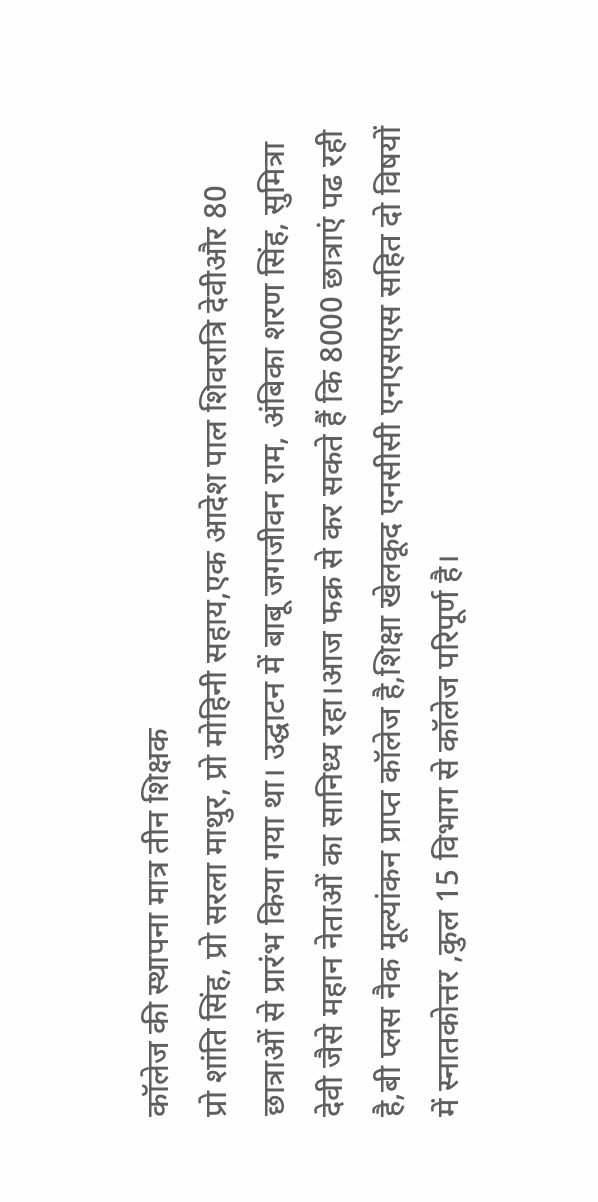कॉलेज की स्थापना मात्र तीन शिक्षक
प्रो शांति सिंह, प्रो सरला माथुर, प्रो मोहिनी सहाय,एक आदेश पाल शिवरात्रि देवीऔर 80 छात्राओं से प्रारंभ किया गया था। उद्घाटन में बाबू जगजीवन राम, अंबिका शरण सिंह, सुमित्रा देवी जैसे महान नेताओं का सानिध्य रहा।आज फक्र से कर सकते हैं कि 8000 छात्राएं पढ रही है,बी प्लस नैक मूल्यांकन प्राप्त कॉलेज है,शिक्षा खेलकूद एनसीसी एनएसएस सहित दो विषयों में स्नातकोत्तर ,कुल 15 विभाग से कॉलेज परिपूर्ण है।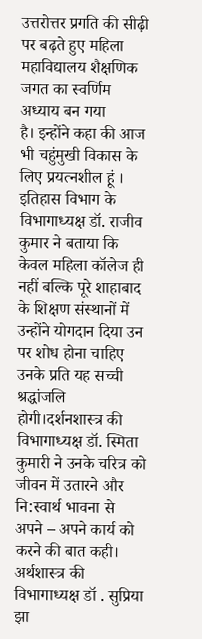उत्तरोत्तर प्रगति की सीढ़ी पर बढ़ते हुए महिला महाविद्यालय शैक्षणिक जगत का स्वर्णिम अध्याय बन गया
है। इन्होंने कहा की आज भी चहुंमुखी विकास के लिए प्रयत्नशील हूं ।
इतिहास विभाग के विभागाध्यक्ष डॉ. राजीव कुमार ने बताया कि केवल महिला कॉलेज ही नहीं बल्कि पूरे शाहाबाद के शिक्षण संस्थानों में उन्होंने योगदान दिया उन पर शोध होना चाहिए उनके प्रति यह सच्ची श्रद्धांजलि होगी।दर्शनशास्त्र की विभागाध्यक्ष डॉ. स्मिता कुमारी ने उनके चरित्र को जीवन में उतारने और नि:स्वार्थ भावना से अपने – अपने कार्य को करने की बात कही। अर्थशास्त्र की विभागाध्यक्ष डॉ . सुप्रिया झा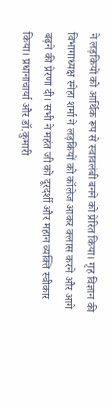ने लड़कियों को आर्थिक रूप से स्वावलंबी बनने को प्रेरित किया। गृह विज्ञान की विभागाध्यक्ष स्नेहा शर्मा ने लड़कियों को कॉलेज आकर क्लास करने और आगे बढ़ने की प्रेरणा दी। सभी ने महंत जी को दूरदर्शी और महान व्यक्ति स्वीकार किया। प्रधानाचार्या और डॉ.कुमारी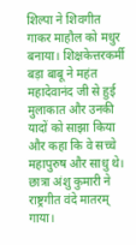शिल्पा ने शिवगीत गाकर माहौल को मधुर बनाया। शिक्षकेत्तरकर्मी बड़ा बाबू ने महंत महादेवानंद जी से हुई मुलाकात और उनकी यादों को साझा किया और कहा कि वे सच्चे महापुरुष और साधु थे। छात्रा अंशु कुमारी ने राष्ट्रगीत वंदे मातरम् गाया।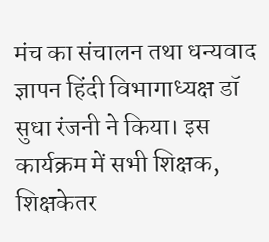मंच का संचालन तथा धन्यवाद ज्ञापन हिंदी विभागाध्यक्ष डॉ सुधा रंजनी ने किया। इस कार्यक्रम में सभी शिक्षक, शिक्षकेतर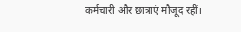कर्मचारी और छात्राएं मौजूद रहीं।